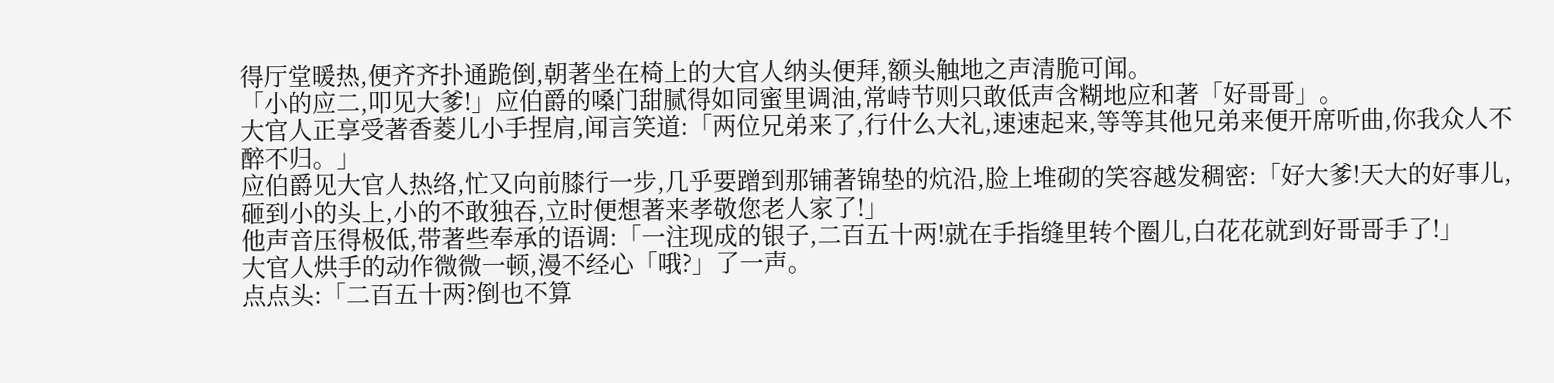得厅堂暖热,便齐齐扑通跪倒,朝著坐在椅上的大官人纳头便拜,额头触地之声清脆可闻。
「小的应二,叩见大爹!」应伯爵的嗓门甜腻得如同蜜里调油,常峙节则只敢低声含糊地应和著「好哥哥」。
大官人正享受著香菱儿小手捏肩,闻言笑道:「两位兄弟来了,行什么大礼,速速起来,等等其他兄弟来便开席听曲,你我众人不醉不归。」
应伯爵见大官人热络,忙又向前膝行一步,几乎要蹭到那铺著锦垫的炕沿,脸上堆砌的笑容越发稠密:「好大爹!天大的好事儿,砸到小的头上,小的不敢独吞,立时便想著来孝敬您老人家了!」
他声音压得极低,带著些奉承的语调:「一注现成的银子,二百五十两!就在手指缝里转个圈儿,白花花就到好哥哥手了!」
大官人烘手的动作微微一顿,漫不经心「哦?」了一声。
点点头:「二百五十两?倒也不算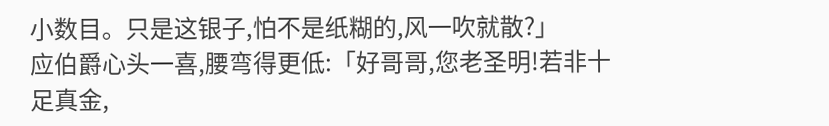小数目。只是这银子,怕不是纸糊的,风一吹就散?」
应伯爵心头一喜,腰弯得更低:「好哥哥,您老圣明!若非十足真金,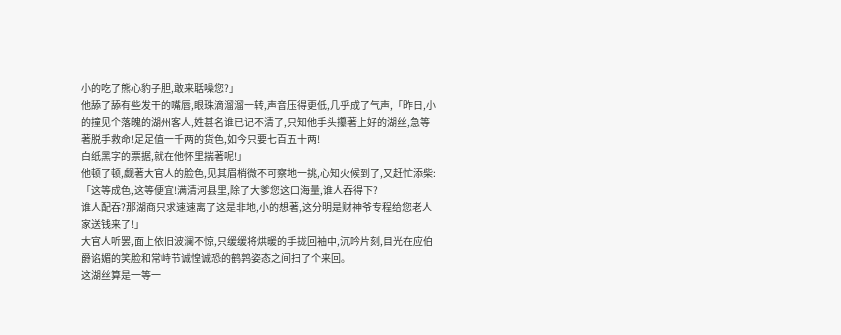小的吃了熊心豹子胆,敢来聒噪您?」
他舔了舔有些发干的嘴唇,眼珠滴溜溜一转,声音压得更低,几乎成了气声,「昨日,小的撞见个落魄的湖州客人,姓甚名谁已记不清了,只知他手头攥著上好的湖丝,急等著脱手救命!足足值一千两的货色,如今只要七百五十两!
白纸黑字的票据,就在他怀里揣著呢!」
他顿了顿,觑著大官人的脸色,见其眉梢微不可察地一挑,心知火候到了,又赶忙添柴:「这等成色,这等便宜!满清河县里,除了大爹您这口海量,谁人吞得下?
谁人配吞?那湖商只求速速离了这是非地,小的想著,这分明是财神爷专程给您老人家送钱来了!」
大官人听罢,面上依旧波澜不惊,只缓缓将烘暖的手拢回袖中,沉吟片刻,目光在应伯爵谄媚的笑脸和常峙节诚惶诚恐的鹤鹑姿态之间扫了个来回。
这湖丝算是一等一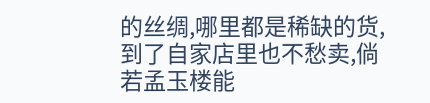的丝绸,哪里都是稀缺的货,到了自家店里也不愁卖,倘若孟玉楼能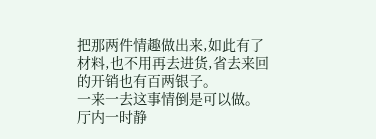把那两件情趣做出来,如此有了材料,也不用再去进货,省去来回的开销也有百两银子。
一来一去这事情倒是可以做。
厅内一时静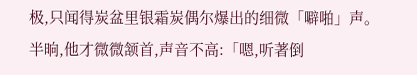极,只闻得炭盆里银霜炭偶尔爆出的细微「噼啪」声。
半晌,他才微微颔首,声音不高:「嗯,听著倒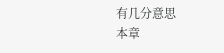有几分意思
本章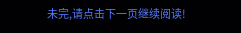未完,请点击下一页继续阅读!